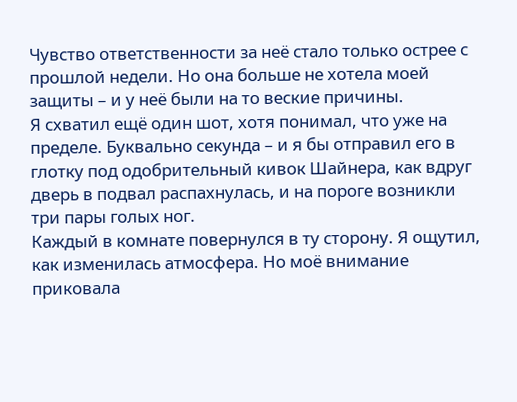Чувство ответственности за неё стало только острее с прошлой недели. Но она больше не хотела моей защиты – и у неё были на то веские причины.
Я схватил ещё один шот, хотя понимал, что уже на пределе. Буквально секунда – и я бы отправил его в глотку под одобрительный кивок Шайнера, как вдруг дверь в подвал распахнулась, и на пороге возникли три пары голых ног.
Каждый в комнате повернулся в ту сторону. Я ощутил, как изменилась атмосфера. Но моё внимание приковала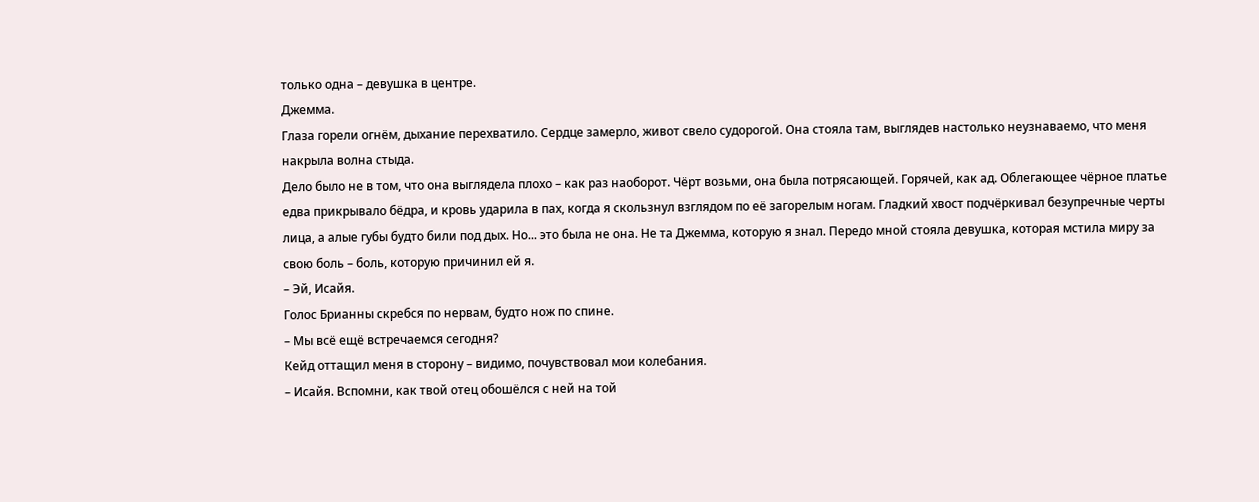только одна – девушка в центре.
Джемма.
Глаза горели огнём, дыхание перехватило. Сердце замерло, живот свело судорогой. Она стояла там, выглядев настолько неузнаваемо, что меня накрыла волна стыда.
Дело было не в том, что она выглядела плохо – как раз наоборот. Чёрт возьми, она была потрясающей. Горячей, как ад. Облегающее чёрное платье едва прикрывало бёдра, и кровь ударила в пах, когда я скользнул взглядом по её загорелым ногам. Гладкий хвост подчёркивал безупречные черты лица, а алые губы будто били под дых. Но... это была не она. Не та Джемма, которую я знал. Передо мной стояла девушка, которая мстила миру за свою боль – боль, которую причинил ей я.
– Эй, Исайя.
Голос Брианны скребся по нервам, будто нож по спине.
– Мы всё ещё встречаемся сегодня?
Кейд оттащил меня в сторону – видимо, почувствовал мои колебания.
– Исайя. Вспомни, как твой отец обошёлся с ней на той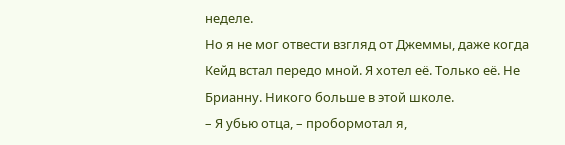неделе.
Но я не мог отвести взгляд от Джеммы, даже когда Кейд встал передо мной. Я хотел её. Только её. Не Брианну. Никого больше в этой школе.
– Я убью отца, – пробормотал я,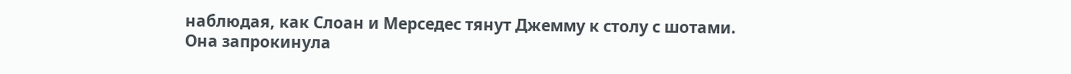наблюдая, как Слоан и Мерседес тянут Джемму к столу с шотами. Она запрокинула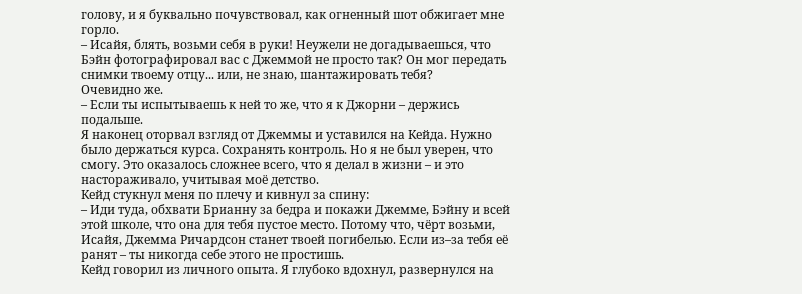голову, и я буквально почувствовал, как огненный шот обжигает мне горло.
– Исайя, блять, возьми себя в руки! Неужели не догадываешься, что Бэйн фотографировал вас с Джеммой не просто так? Он мог передать снимки твоему отцу... или, не знаю, шантажировать тебя?
Очевидно же.
– Если ты испытываешь к ней то же, что я к Джорни – держись подальше.
Я наконец оторвал взгляд от Джеммы и уставился на Кейда. Нужно было держаться курса. Сохранять контроль. Но я не был уверен, что смогу. Это оказалось сложнее всего, что я делал в жизни – и это настораживало, учитывая моё детство.
Кейд стукнул меня по плечу и кивнул за спину:
– Иди туда, обхвати Брианну за бедра и покажи Джемме, Бэйну и всей этой школе, что она для тебя пустое место. Потому что, чёрт возьми, Исайя, Джемма Ричардсон станет твоей погибелью. Если из–за тебя её ранят – ты никогда себе этого не простишь.
Кейд говорил из личного опыта. Я глубоко вдохнул, развернулся на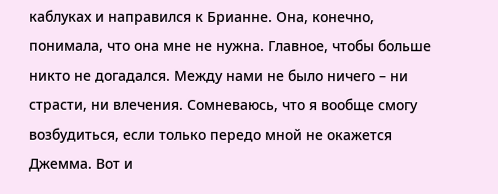каблуках и направился к Брианне. Она, конечно, понимала, что она мне не нужна. Главное, чтобы больше никто не догадался. Между нами не было ничего – ни страсти, ни влечения. Сомневаюсь, что я вообще смогу возбудиться, если только передо мной не окажется Джемма. Вот и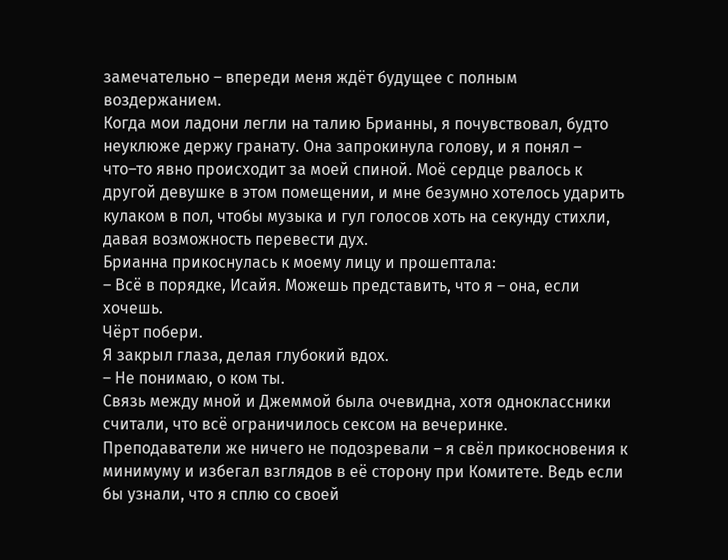замечательно – впереди меня ждёт будущее с полным воздержанием.
Когда мои ладони легли на талию Брианны, я почувствовал, будто неуклюже держу гранату. Она запрокинула голову, и я понял – что–то явно происходит за моей спиной. Моё сердце рвалось к другой девушке в этом помещении, и мне безумно хотелось ударить кулаком в пол, чтобы музыка и гул голосов хоть на секунду стихли, давая возможность перевести дух.
Брианна прикоснулась к моему лицу и прошептала:
– Всё в порядке, Исайя. Можешь представить, что я – она, если хочешь.
Чёрт побери.
Я закрыл глаза, делая глубокий вдох.
– Не понимаю, о ком ты.
Связь между мной и Джеммой была очевидна, хотя одноклассники считали, что всё ограничилось сексом на вечеринке. Преподаватели же ничего не подозревали – я свёл прикосновения к минимуму и избегал взглядов в её сторону при Комитете. Ведь если бы узнали, что я сплю со своей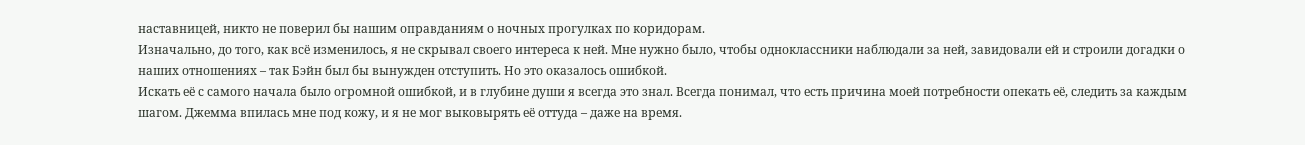наставницей, никто не поверил бы нашим оправданиям о ночных прогулках по коридорам.
Изначально, до того, как всё изменилось, я не скрывал своего интереса к ней. Мне нужно было, чтобы одноклассники наблюдали за ней, завидовали ей и строили догадки о наших отношениях – так Бэйн был бы вынужден отступить. Но это оказалось ошибкой.
Искать её с самого начала было огромной ошибкой, и в глубине души я всегда это знал. Всегда понимал, что есть причина моей потребности опекать её, следить за каждым шагом. Джемма впилась мне под кожу, и я не мог выковырять её оттуда – даже на время.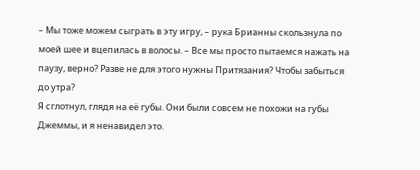– Мы тоже можем сыграть в эту игру, – рука Брианны скользнула по моей шее и вцепилась в волосы. – Все мы просто пытаемся нажать на паузу, верно? Разве не для этого нужны Притязания? Чтобы забыться до утра?
Я сглотнул, глядя на её губы. Они были совсем не похожи на губы Джеммы, и я ненавидел это.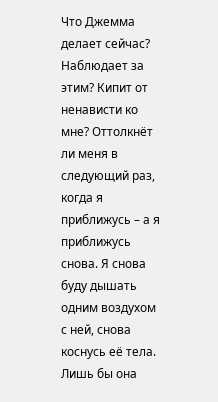Что Джемма делает сейчас? Наблюдает за этим? Кипит от ненависти ко мне? Оттолкнёт ли меня в следующий раз, когда я приближусь – а я приближусь снова. Я снова буду дышать одним воздухом с ней, снова коснусь её тела. Лишь бы она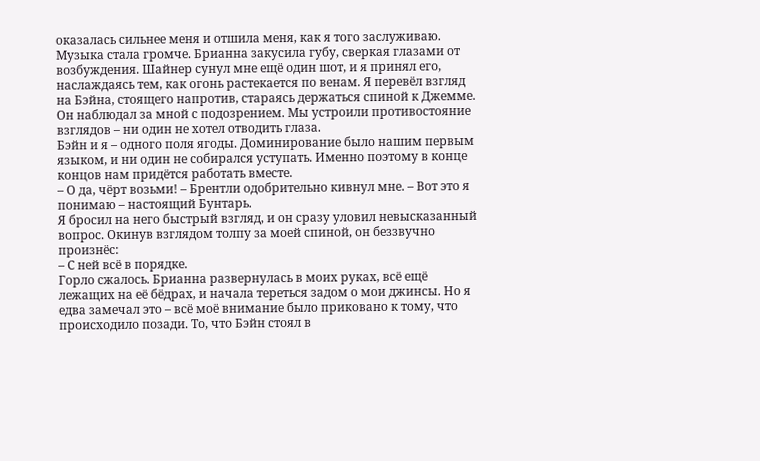оказалась сильнее меня и отшила меня, как я того заслуживаю.
Музыка стала громче. Брианна закусила губу, сверкая глазами от возбуждения. Шайнер сунул мне ещё один шот, и я принял его, наслаждаясь тем, как огонь растекается по венам. Я перевёл взгляд на Бэйна, стоящего напротив, стараясь держаться спиной к Джемме. Он наблюдал за мной с подозрением. Мы устроили противостояние взглядов – ни один не хотел отводить глаза.
Бэйн и я – одного поля ягоды. Доминирование было нашим первым языком, и ни один не собирался уступать. Именно поэтому в конце концов нам придётся работать вместе.
– О да, чёрт возьми! – Брентли одобрительно кивнул мне. – Вот это я понимаю – настоящий Бунтарь.
Я бросил на него быстрый взгляд, и он сразу уловил невысказанный вопрос. Окинув взглядом толпу за моей спиной, он беззвучно произнёс:
– С ней всё в порядке.
Горло сжалось. Брианна развернулась в моих руках, всё ещё лежащих на её бёдрах, и начала тереться задом о мои джинсы. Но я едва замечал это – всё моё внимание было приковано к тому, что происходило позади. То, что Бэйн стоял в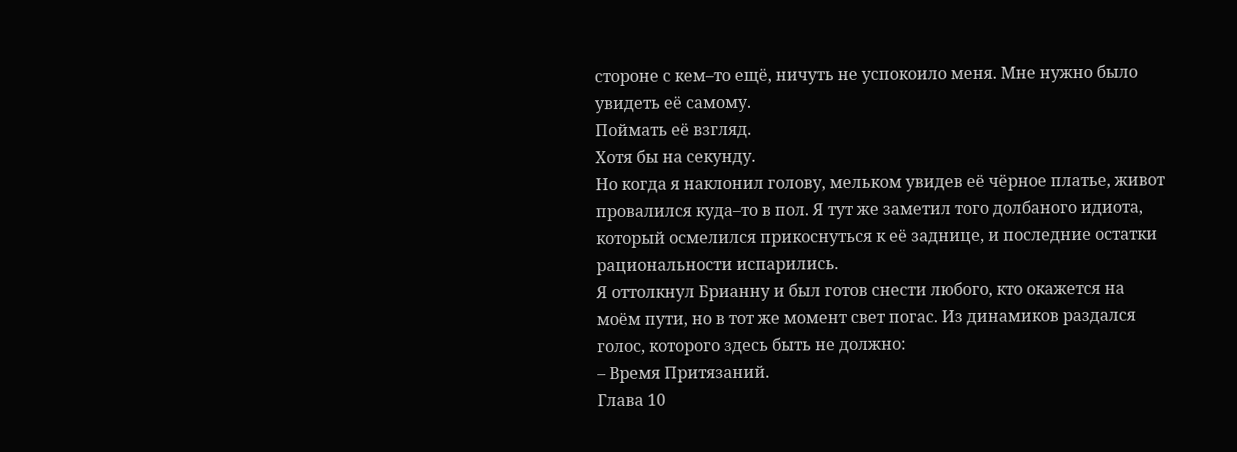стороне с кем–то ещё, ничуть не успокоило меня. Мне нужно было увидеть её самому.
Поймать её взгляд.
Хотя бы на секунду.
Но когда я наклонил голову, мельком увидев её чёрное платье, живот провалился куда–то в пол. Я тут же заметил того долбаного идиота, который осмелился прикоснуться к её заднице, и последние остатки рациональности испарились.
Я оттолкнул Брианну и был готов снести любого, кто окажется на моём пути, но в тот же момент свет погас. Из динамиков раздался голос, которого здесь быть не должно:
– Время Притязаний.
Глава 10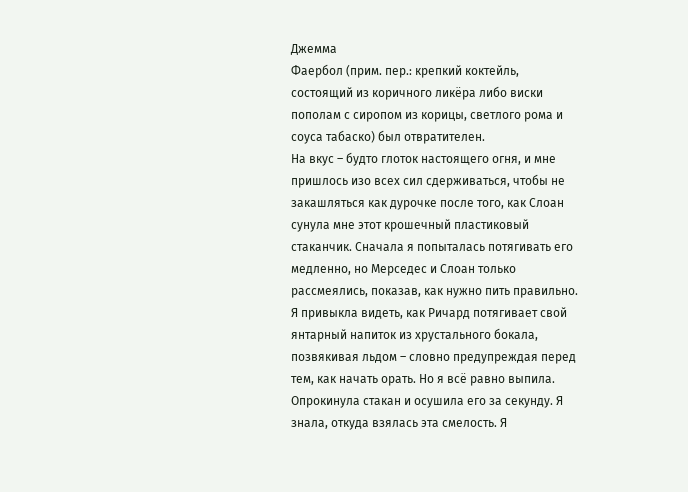Джемма
Фаербол (прим. пер.: крепкий коктейль, состоящий из коричного ликёра либо виски пополам с сиропом из корицы, светлого рома и соуса табаско) был отвратителен.
На вкус – будто глоток настоящего огня, и мне пришлось изо всех сил сдерживаться, чтобы не закашляться как дурочке после того, как Слоан сунула мне этот крошечный пластиковый стаканчик. Сначала я попыталась потягивать его медленно, но Мерседес и Слоан только рассмеялись, показав, как нужно пить правильно.
Я привыкла видеть, как Ричард потягивает свой янтарный напиток из хрустального бокала, позвякивая льдом – словно предупреждая перед тем, как начать орать. Но я всё равно выпила. Опрокинула стакан и осушила его за секунду. Я знала, откуда взялась эта смелость. Я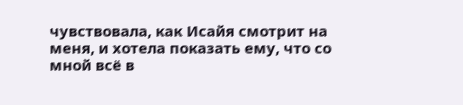чувствовала, как Исайя смотрит на меня, и хотела показать ему, что со мной всё в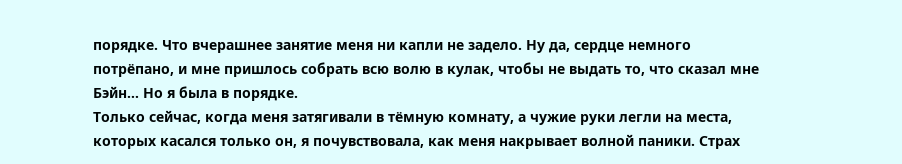порядке. Что вчерашнее занятие меня ни капли не задело. Ну да, сердце немного потрёпано, и мне пришлось собрать всю волю в кулак, чтобы не выдать то, что сказал мне Бэйн… Но я была в порядке.
Только сейчас, когда меня затягивали в тёмную комнату, а чужие руки легли на места, которых касался только он, я почувствовала, как меня накрывает волной паники. Страх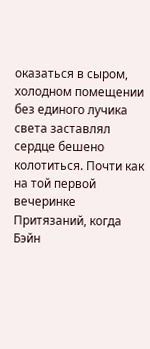оказаться в сыром, холодном помещении без единого лучика света заставлял сердце бешено колотиться. Почти как на той первой вечеринке Притязаний, когда Бэйн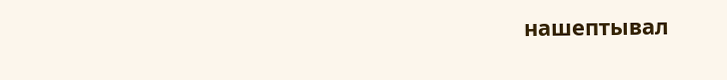нашептывал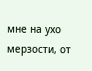мне на ухо мерзости, от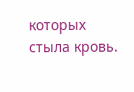которых стыла кровь.